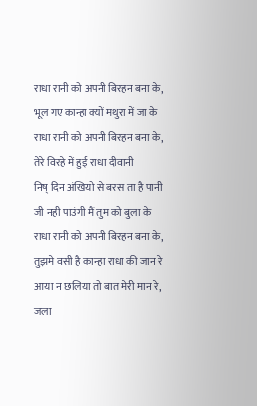राधा रानी को अपनी बिरहन बना के,
भूल गए कान्हा क्यों मथुरा में जा के
राधा रानी को अपनी बिरहन बना के,
तेरे विरहे में हुई राधा दीवानी
निष् दिन अंखियो से बरस ता है पानी
जी नही पाउंगी मैं तुम को बुला के
राधा रानी को अपनी बिरहन बना के,
तुझमे वसी है कान्हा राधा की जान रे
आया न छलिया तो बात मेरी मान रे,
जला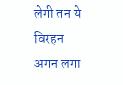लेगी तन ये विरहन अगन लगा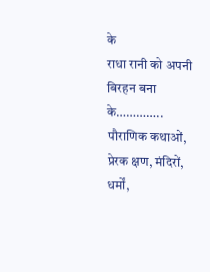के
राधा रानी को अपनी बिरहन बना के…………..
पौराणिक कथाओं, प्रेरक क्षण, मंदिरों, धर्मों,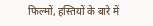फिल्मों, हस्तियों के बारे में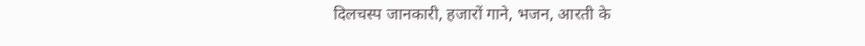दिलचस्प जानकारी, हजारों गाने, भजन, आरती के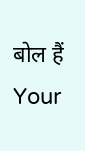बोल हैं Your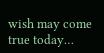wish may come true today…